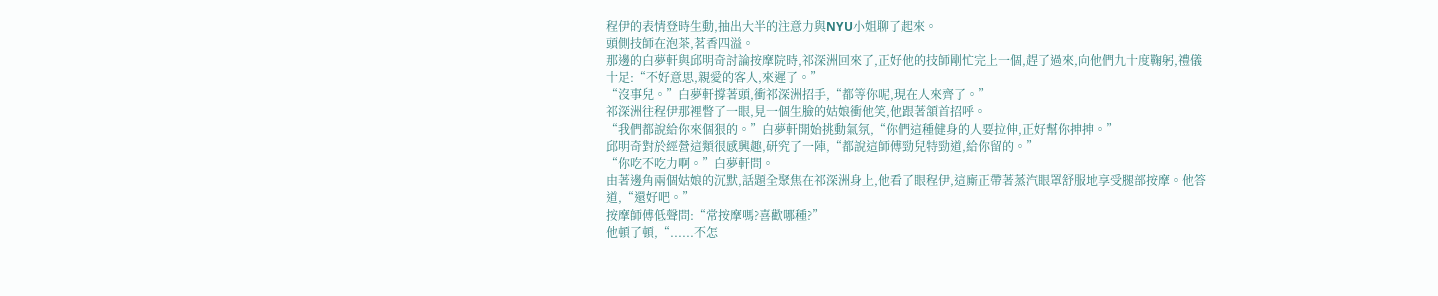程伊的表情登時生動,抽出大半的注意力與NYU小姐聊了起來。
頭側技師在泡茶,茗香四溢。
那邊的白夢軒與邱明奇討論按摩院時,祁深洲回來了,正好他的技師剛忙完上一個,趕了過來,向他們九十度鞠躬,禮儀十足:“不好意思,親愛的客人,來遲了。”
“沒事兒。”白夢軒撐著頭,衝祁深洲招手,“都等你呢,現在人來齊了。”
祁深洲往程伊那裡瞥了一眼,見一個生臉的姑娘衝他笑,他跟著頷首招呼。
“我們都說給你來個狠的。”白夢軒開始挑動氣氛,“你們這種健身的人要拉伸,正好幫你抻抻。”
邱明奇對於經營這類很感興趣,研究了一陣,“都說這師傅勁兒特勁道,給你留的。”
“你吃不吃力啊。”白夢軒問。
由著邊角兩個姑娘的沉默,話題全聚焦在祁深洲身上,他看了眼程伊,這廝正帶著蒸汽眼罩舒服地享受腿部按摩。他答道,“還好吧。”
按摩師傅低聲問:“常按摩嗎?喜歡哪種?”
他頓了頓,“......不怎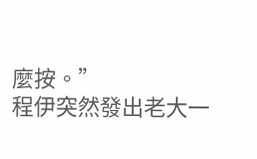麼按。”
程伊突然發出老大一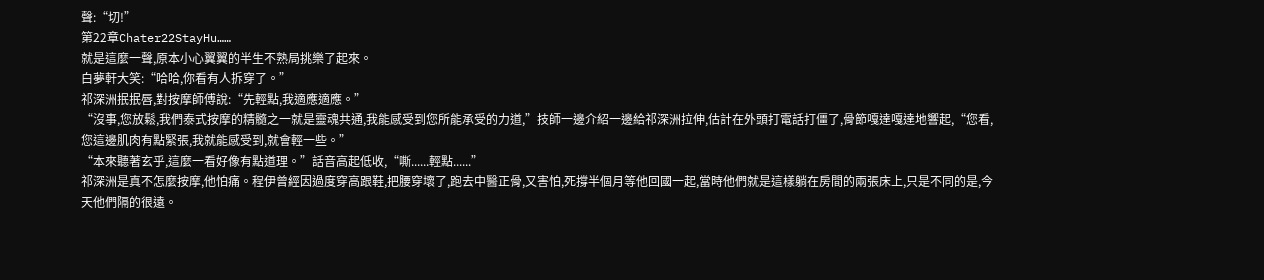聲:“切!”
第22章Chater22StayHu……
就是這麼一聲,原本小心翼翼的半生不熟局挑樂了起來。
白夢軒大笑:“哈哈,你看有人拆穿了。”
祁深洲抿抿唇,對按摩師傅說:“先輕點,我適應適應。”
“沒事,您放鬆,我們泰式按摩的精髓之一就是靈魂共通,我能感受到您所能承受的力道,”技師一邊介紹一邊給祁深洲拉伸,估計在外頭打電話打僵了,骨節嘎達嘎達地響起,“您看,您這邊肌肉有點緊張,我就能感受到,就會輕一些。”
“本來聽著玄乎,這麼一看好像有點道理。”話音高起低收,“嘶......輕點......”
祁深洲是真不怎麼按摩,他怕痛。程伊曾經因過度穿高跟鞋,把腰穿壞了,跑去中醫正骨,又害怕,死撐半個月等他回國一起,當時他們就是這樣躺在房間的兩張床上,只是不同的是,今天他們隔的很遠。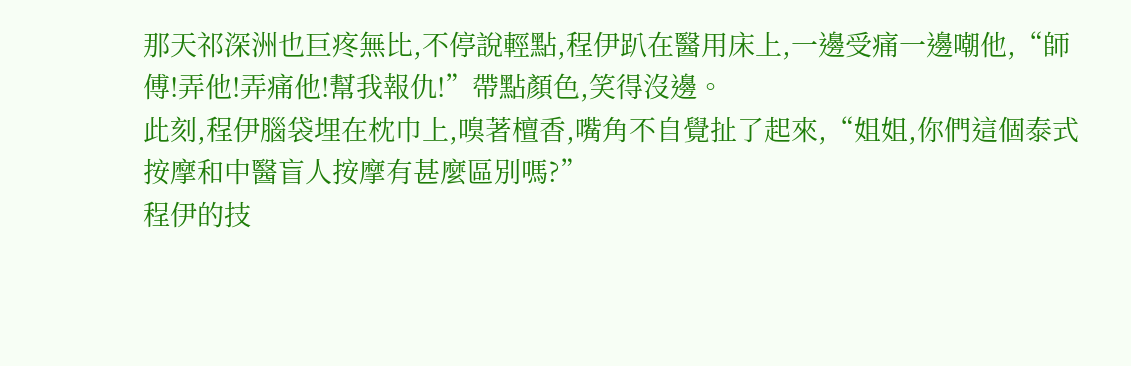那天祁深洲也巨疼無比,不停說輕點,程伊趴在醫用床上,一邊受痛一邊嘲他,“師傅!弄他!弄痛他!幫我報仇!”帶點顏色,笑得沒邊。
此刻,程伊腦袋埋在枕巾上,嗅著檀香,嘴角不自覺扯了起來,“姐姐,你們這個泰式按摩和中醫盲人按摩有甚麼區別嗎?”
程伊的技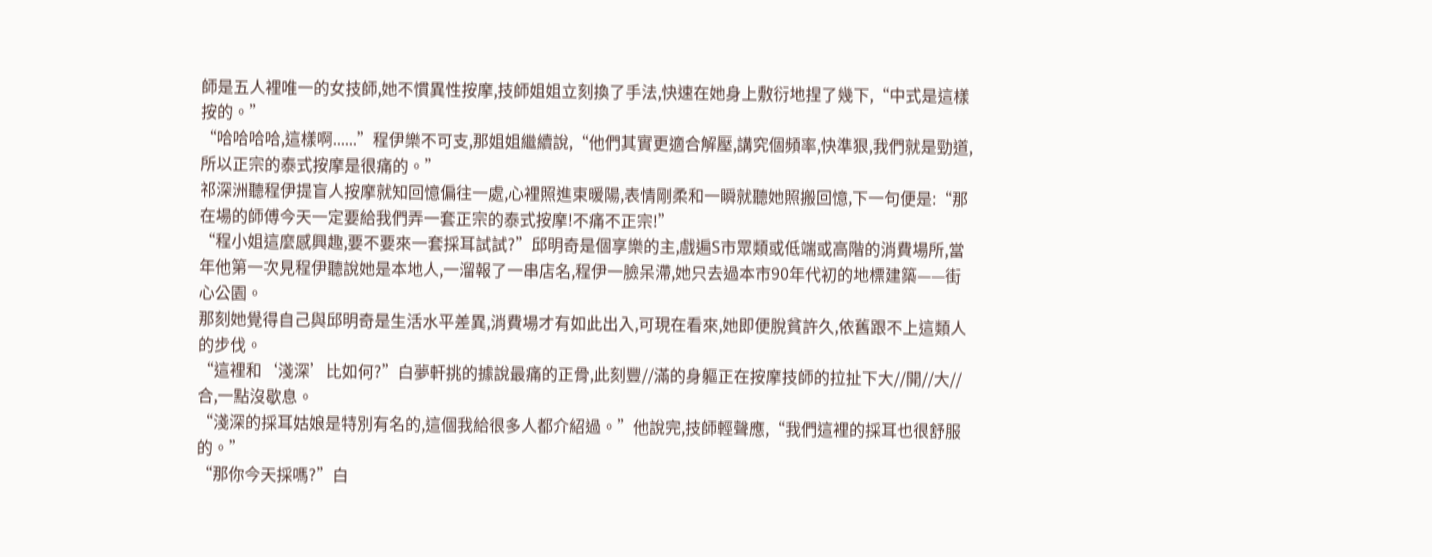師是五人裡唯一的女技師,她不慣異性按摩,技師姐姐立刻換了手法,快速在她身上敷衍地捏了幾下,“中式是這樣按的。”
“哈哈哈哈,這樣啊......”程伊樂不可支,那姐姐繼續說,“他們其實更適合解壓,講究個頻率,快準狠,我們就是勁道,所以正宗的泰式按摩是很痛的。”
祁深洲聽程伊提盲人按摩就知回憶偏往一處,心裡照進束暖陽,表情剛柔和一瞬就聽她照搬回憶,下一句便是:“那在場的師傅今天一定要給我們弄一套正宗的泰式按摩!不痛不正宗!”
“程小姐這麼感興趣,要不要來一套採耳試試?”邱明奇是個享樂的主,戲遍S市眾類或低端或高階的消費場所,當年他第一次見程伊聽說她是本地人,一溜報了一串店名,程伊一臉呆滯,她只去過本市90年代初的地標建築——街心公園。
那刻她覺得自己與邱明奇是生活水平差異,消費場才有如此出入,可現在看來,她即便脫貧許久,依舊跟不上這類人的步伐。
“這裡和‘淺深’比如何?”白夢軒挑的據說最痛的正骨,此刻豐//滿的身軀正在按摩技師的拉扯下大//開//大//合,一點沒歇息。
“淺深的採耳姑娘是特別有名的,這個我給很多人都介紹過。”他說完,技師輕聲應,“我們這裡的採耳也很舒服的。”
“那你今天採嗎?”白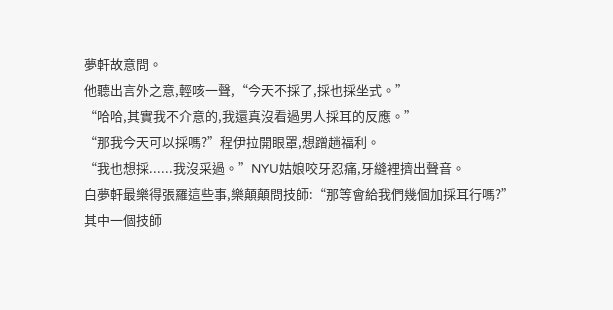夢軒故意問。
他聽出言外之意,輕咳一聲,“今天不採了,採也採坐式。”
“哈哈,其實我不介意的,我還真沒看過男人採耳的反應。”
“那我今天可以採嗎?”程伊拉開眼罩,想蹭趟福利。
“我也想採......我沒采過。”NYU姑娘咬牙忍痛,牙縫裡擠出聲音。
白夢軒最樂得張羅這些事,樂顛顛問技師:“那等會給我們幾個加採耳行嗎?”
其中一個技師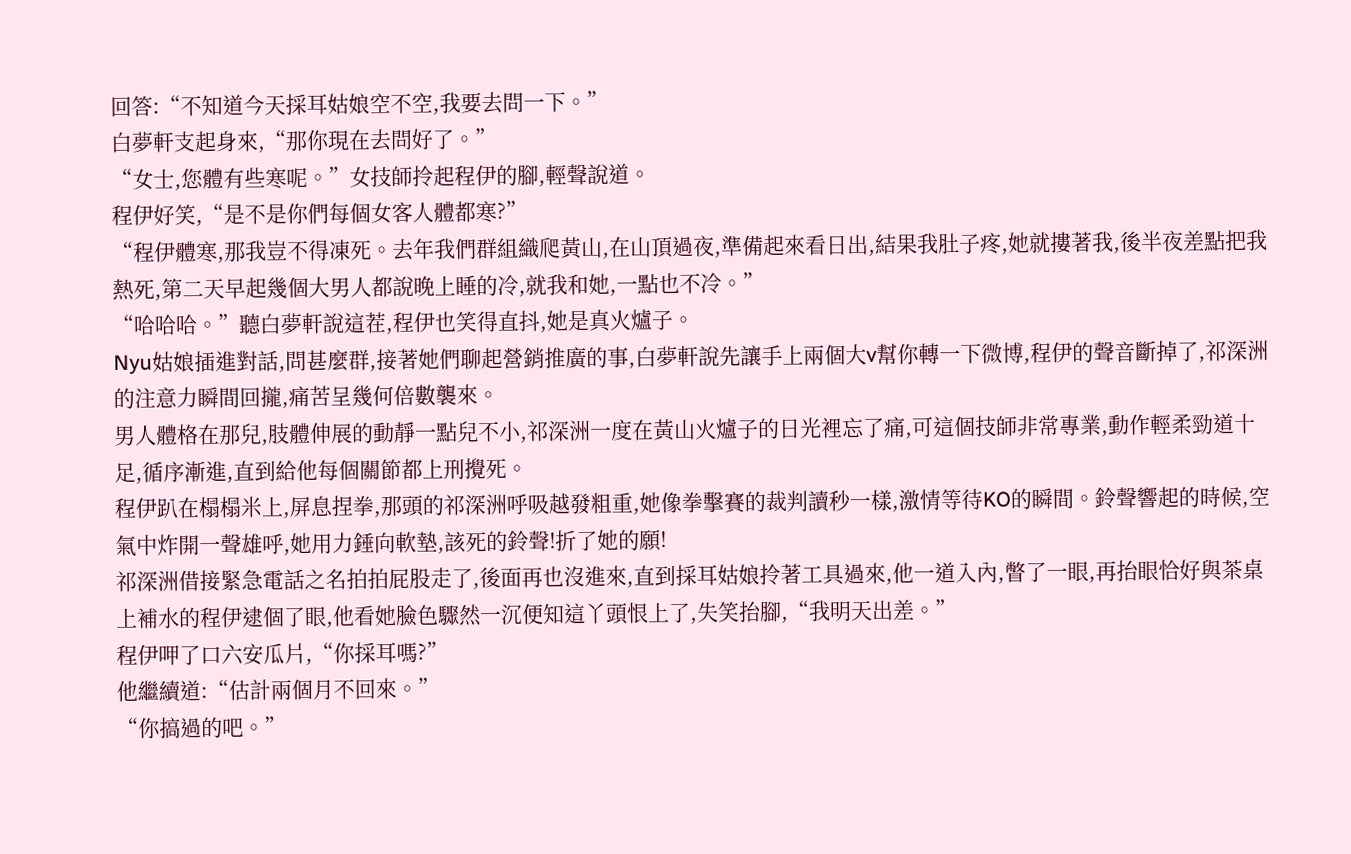回答:“不知道今天採耳姑娘空不空,我要去問一下。”
白夢軒支起身來,“那你現在去問好了。”
“女士,您體有些寒呢。”女技師拎起程伊的腳,輕聲說道。
程伊好笑,“是不是你們每個女客人體都寒?”
“程伊體寒,那我豈不得凍死。去年我們群組織爬黃山,在山頂過夜,準備起來看日出,結果我肚子疼,她就摟著我,後半夜差點把我熱死,第二天早起幾個大男人都說晚上睡的冷,就我和她,一點也不冷。”
“哈哈哈。”聽白夢軒說這茬,程伊也笑得直抖,她是真火爐子。
Nyu姑娘插進對話,問甚麼群,接著她們聊起營銷推廣的事,白夢軒說先讓手上兩個大v幫你轉一下微博,程伊的聲音斷掉了,祁深洲的注意力瞬間回攏,痛苦呈幾何倍數襲來。
男人體格在那兒,肢體伸展的動靜一點兒不小,祁深洲一度在黃山火爐子的日光裡忘了痛,可這個技師非常專業,動作輕柔勁道十足,循序漸進,直到給他每個關節都上刑攪死。
程伊趴在榻榻米上,屏息捏拳,那頭的祁深洲呼吸越發粗重,她像拳擊賽的裁判讀秒一樣,激情等待KO的瞬間。鈴聲響起的時候,空氣中炸開一聲雄呼,她用力錘向軟墊,該死的鈴聲!折了她的願!
祁深洲借接緊急電話之名拍拍屁股走了,後面再也沒進來,直到採耳姑娘拎著工具過來,他一道入內,瞥了一眼,再抬眼恰好與茶桌上補水的程伊逮個了眼,他看她臉色驟然一沉便知這丫頭恨上了,失笑抬腳,“我明天出差。”
程伊呷了口六安瓜片,“你採耳嗎?”
他繼續道:“估計兩個月不回來。”
“你搞過的吧。”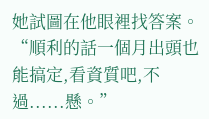她試圖在他眼裡找答案。
“順利的話一個月出頭也能搞定,看資質吧,不過......懸。”